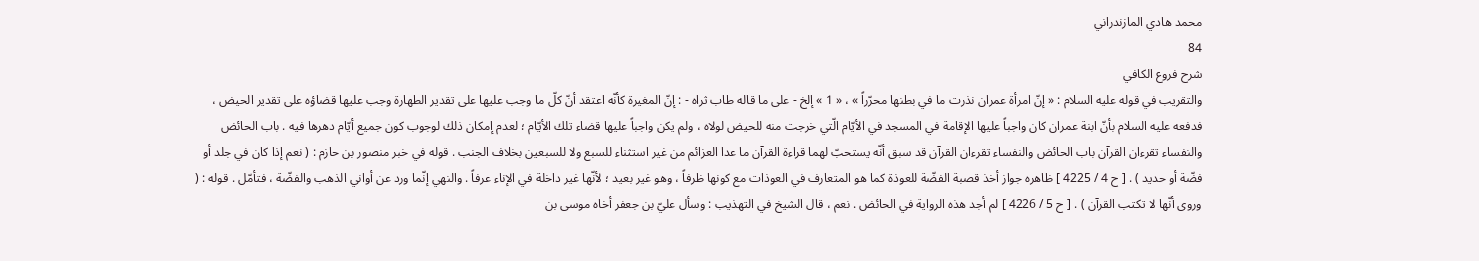محمد هادي المازندراني
84
شرح فروع الكافي
والتقريب في قوله عليه السلام : « إنّ امرأة عمران نذرت ما في بطنها محرّراً » ، « 1 » إلخ - على ما قاله طاب ثراه - : إنّ المغيرة كأنّه اعتقد أنّ كلّ ما وجب عليها على تقدير الطهارة وجب عليها قضاؤه على تقدير الحيض ، فدفعه عليه السلام بأنّ ابنة عمران كان واجباً عليها الإقامة في المسجد في الأيّام الّتي خرجت منه للحيض لولاه ، ولم يكن واجباً عليها قضاء تلك الأيّام ؛ لعدم إمكان ذلك لوجوب كون جميع أيّام دهرها فيه . باب الحائض والنفساء تقرءان القرآن باب الحائض والنفساء تقرءان القرآن قد سبق أنّه يستحبّ لهما قراءة القرآن ما عدا العزائم من غير استثناء للسبع ولا للسبعين بخلاف الجنب . قوله في خبر منصور بن حازم : ( نعم إذا كان في جلد أو فضّة أو حديد ) . [ ح 4 / 4225 ] ظاهره جواز أخذ قصبة الفضّة للعوذة كما هو المتعارف في العوذات مع كونها ظرفاً ، وهو غير بعيد ؛ لأنّها غير داخلة في الإناء عرفاً . والنهي إنّما ورد عن أواني الذهب والفضّة ، فتأمّل . قوله : ( وروى أنّها لا تكتب القرآن ) . [ ح 5 / 4226 ] لم أجد هذه الرواية في الحائض . نعم ، قال الشيخ في التهذيب : وسأل عليّ بن جعفر أخاه موسى بن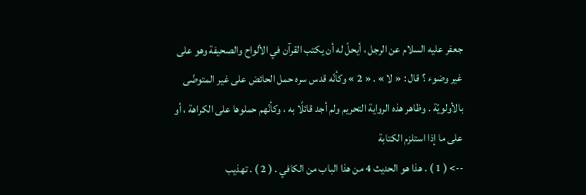جعفر عليه السلام عن الرجل ، أيحلّ له أن يكتب القرآن في الألواح والصحيفة وهو على غير وضوء ؟ قال : « لا » . « 2 » وكأنّه قدس سره حمل الحائض على غير المتوضّى بالأولويّة . وظاهر هذه الرواية التحريم ولم أجد قائلًا به ، وكأنّهم حملوها على الكراهة ، أو على ما إذا استلزم الكتابة
--> ( 1 ) . هذا هو الحديث 4 من هذا الباب من الكافي . ( 2 ) . تهذيب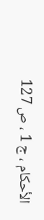الأحكام ، ج 1 ، ص 127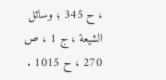، ح 345 ؛ وسائل الشيعة ، ج 1 ، ص 270 ، ح 1015 .